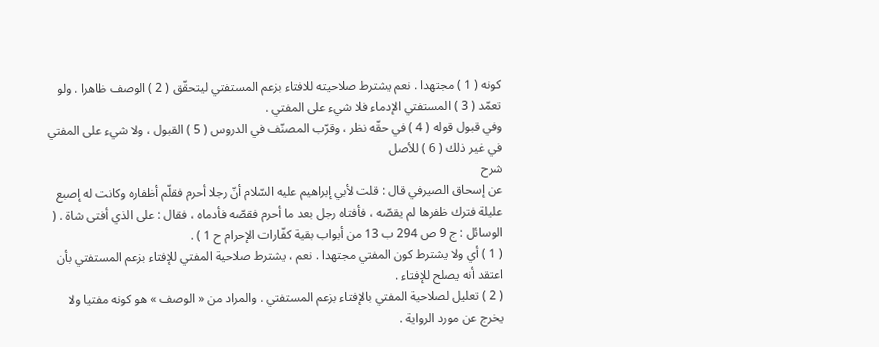كونه ( 1 ) مجتهدا . نعم يشترط صلاحيته للافتاء بزعم المستفتي ليتحقّق ( 2 ) الوصف ظاهرا . ولو تعمّد ( 3 ) المستفتي الإدماء فلا شيء على المفتي .
وفي قبول قوله ( 4 ) في حقّه نظر ، وقرّب المصنّف في الدروس ( 5 ) القبول ، ولا شيء على المفتي في غير ذلك ( 6 ) للأصل
شرح
عن إسحاق الصيرفي قال : قلت لأبي إبراهيم عليه السّلام أنّ رجلا أحرم فقلّم أظفاره وكانت له إصبع عليلة فترك ظفرها لم يقصّه ، فأفتاه رجل بعد ما أحرم فقصّه فأدماه ، فقال : على الذي أفتى شاة . ( الوسائل : ج 9 ص 294 ب 13 من أبواب بقية كفّارات الإحرام ح 1 ) .
( 1 ) أي ولا يشترط كون المفتي مجتهدا . نعم ، يشترط صلاحية المفتي للإفتاء بزعم المستفتي بأن اعتقد أنه يصلح للإفتاء .
( 2 ) تعليل لصلاحية المفتي بالإفتاء بزعم المستفتي . والمراد من « الوصف » هو كونه مفتيا ولا يخرج عن مورد الرواية .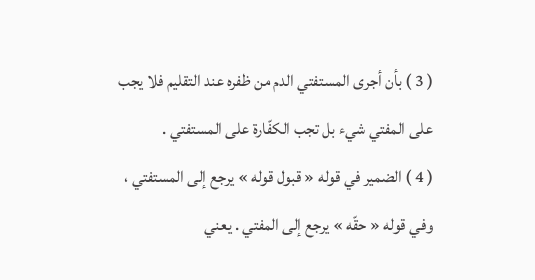( 3 ) بأن أجرى المستفتي الدم من ظفره عند التقليم فلا يجب على المفتي شيء بل تجب الكفّارة على المستفتي .
( 4 ) الضمير في قوله « قبول قوله » يرجع إلى المستفتي ، وفي قوله « حقّه » يرجع إلى المفتي . يعني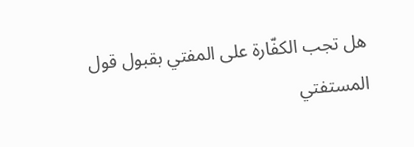هل تجب الكفّارة على المفتي بقبول قول المستفتي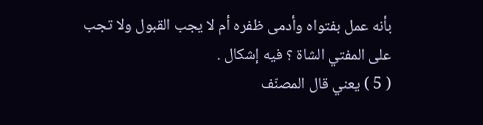بأنه عمل بفتواه وأدمى ظفره أم لا يجب القبول ولا تجب على المفتي الشاة ؟ فيه إشكال .
( 5 ) يعني قال المصنّف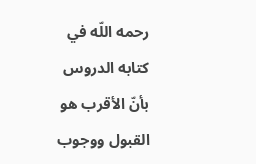رحمه اللّه في كتابه الدروس بأنّ الأقرب هو القبول ووجوب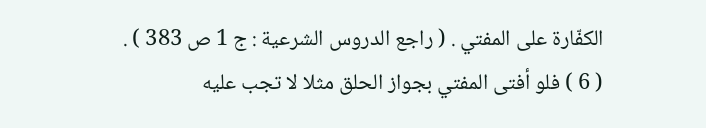الكفّارة على المفتي . ( راجع الدروس الشرعية : ج 1 ص 383 ) .
( 6 ) فلو أفتى المفتي بجواز الحلق مثلا لا تجب عليه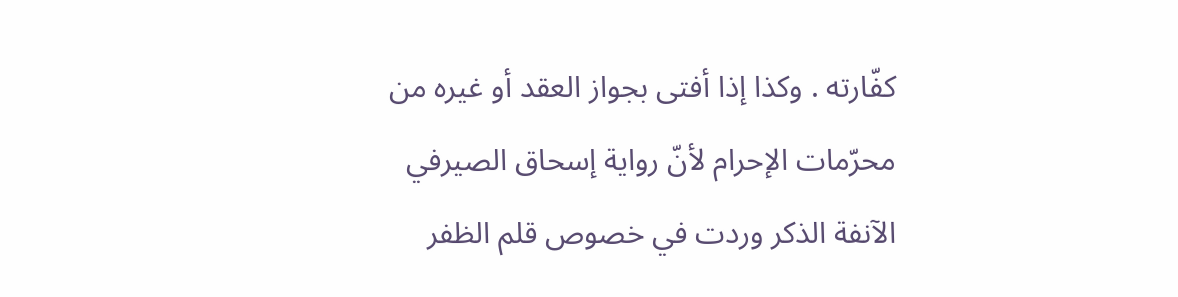كفّارته . وكذا إذا أفتى بجواز العقد أو غيره من محرّمات الإحرام لأنّ رواية إسحاق الصيرفي الآنفة الذكر وردت في خصوص قلم الظفر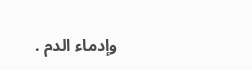وإدماء الدم .